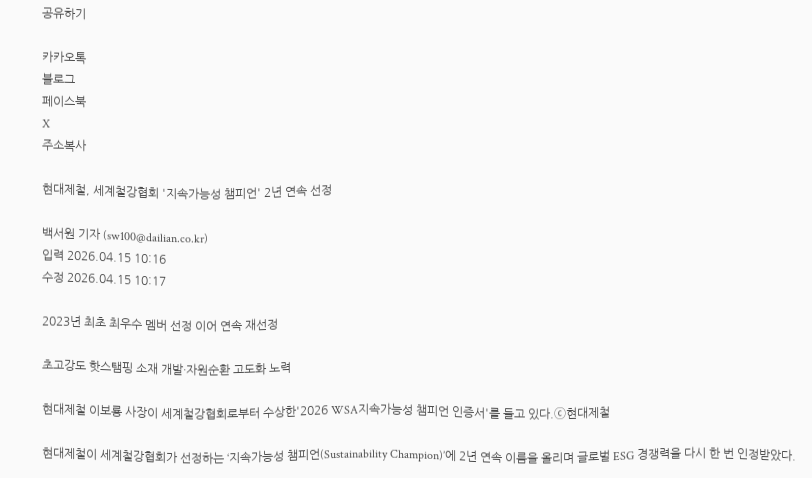공유하기

카카오톡
블로그
페이스북
X
주소복사

현대제철, 세계철강협회 '지속가능성 챔피언' 2년 연속 선정

백서원 기자 (sw100@dailian.co.kr)
입력 2026.04.15 10:16
수정 2026.04.15 10:17

2023년 최초 최우수 멤버 선정 이어 연속 재선정

초고강도 핫스탬핑 소재 개발·자원순환 고도화 노력

현대제철 이보룡 사장이 세계철강협회로부터 수상한'2026 WSA지속가능성 챔피언 인증서'를 들고 있다.ⓒ현대제철

현대제철이 세계철강협회가 선정하는 ‘지속가능성 챔피언(Sustainability Champion)’에 2년 연속 이름을 올리며 글로벌 ESG 경쟁력을 다시 한 번 인정받았다.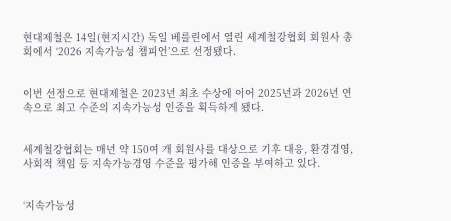현대제철은 14일(현지시간) 독일 베를린에서 열린 세계철강협회 회원사 총회에서 ‘2026 지속가능성 챔피언’으로 선정됐다.


이번 선정으로 현대제철은 2023년 최초 수상에 이어 2025년과 2026년 연속으로 최고 수준의 지속가능성 인증을 획득하게 됐다.


세계철강협회는 매년 약 150여 개 회원사를 대상으로 기후 대응, 환경경영, 사회적 책임 등 지속가능경영 수준을 평가해 인증을 부여하고 있다.


‘지속가능성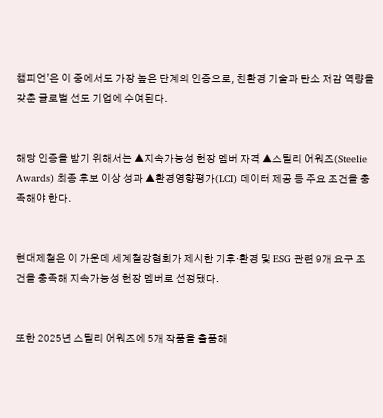챔피언’은 이 중에서도 가장 높은 단계의 인증으로, 친환경 기술과 탄소 저감 역량을 갖춘 글로벌 선도 기업에 수여된다.


해당 인증을 받기 위해서는 ▲지속가능성 헌장 멤버 자격 ▲스틸리 어워즈(Steelie Awards) 최종 후보 이상 성과 ▲환경영향평가(LCI) 데이터 제공 등 주요 조건을 충족해야 한다.


현대제철은 이 가운데 세계철강협회가 제시한 기후·환경 및 ESG 관련 9개 요구 조건을 충족해 지속가능성 헌장 멤버로 선정됐다.


또한 2025년 스틸리 어워즈에 5개 작품을 출품해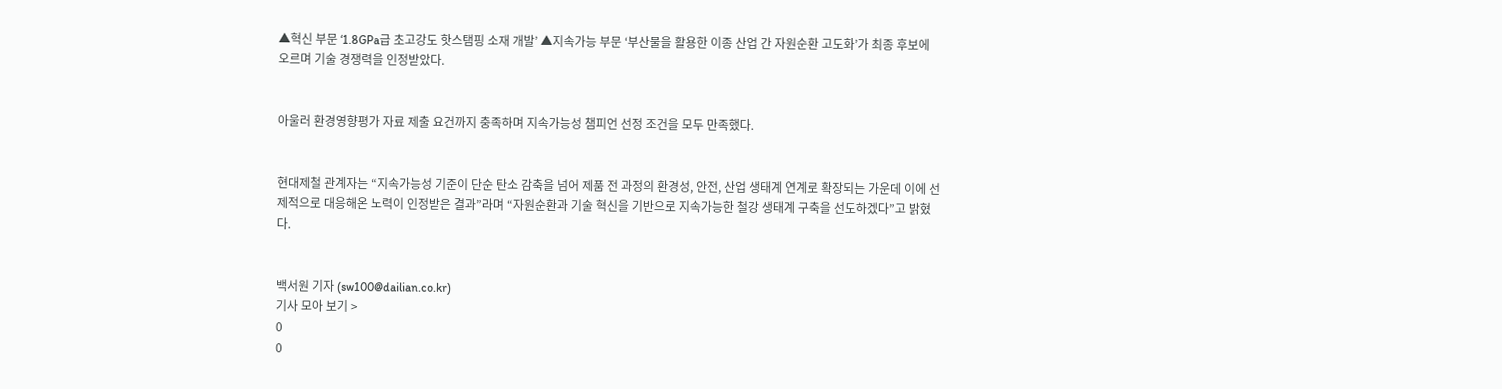▲혁신 부문 ‘1.8GPa급 초고강도 핫스탬핑 소재 개발’ ▲지속가능 부문 ‘부산물을 활용한 이종 산업 간 자원순환 고도화’가 최종 후보에 오르며 기술 경쟁력을 인정받았다.


아울러 환경영향평가 자료 제출 요건까지 충족하며 지속가능성 챔피언 선정 조건을 모두 만족했다.


현대제철 관계자는 “지속가능성 기준이 단순 탄소 감축을 넘어 제품 전 과정의 환경성, 안전, 산업 생태계 연계로 확장되는 가운데 이에 선제적으로 대응해온 노력이 인정받은 결과”라며 “자원순환과 기술 혁신을 기반으로 지속가능한 철강 생태계 구축을 선도하겠다”고 밝혔다.


백서원 기자 (sw100@dailian.co.kr)
기사 모아 보기 >
0
0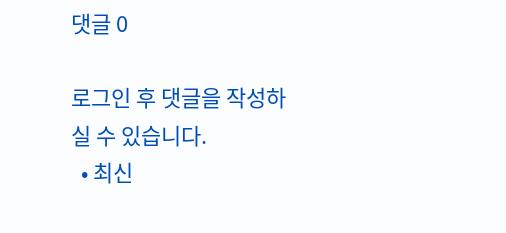댓글 0

로그인 후 댓글을 작성하실 수 있습니다.
  • 최신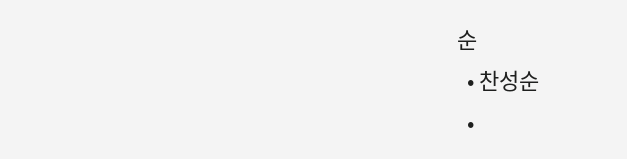순
  • 찬성순
  •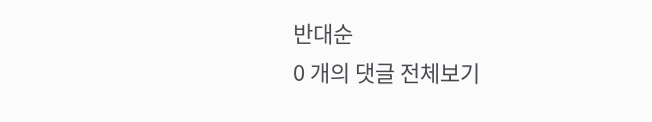반대순
0 개의 댓글 전체보기